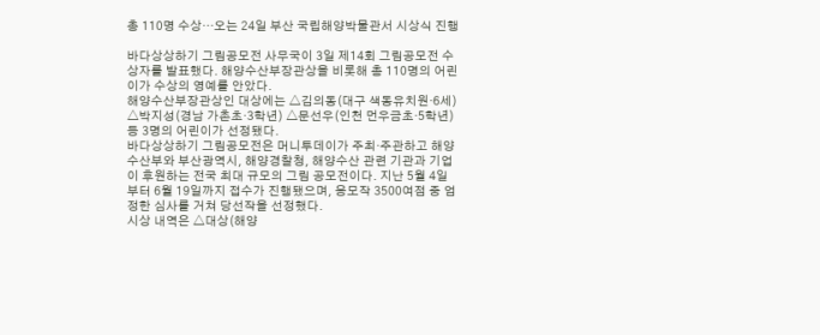총 110명 수상…오는 24일 부산 국립해양박물관서 시상식 진행

바다상상하기 그림공모전 사무국이 3일 제14회 그림공모전 수상자를 발표했다. 해양수산부장관상을 비롯해 총 110명의 어린이가 수상의 영예를 안았다.
해양수산부장관상인 대상에는 △김의동(대구 색동유치원·6세) △박지성(경남 가촌초·3학년) △문선우(인천 먼우금초·5학년) 등 3명의 어린이가 선정됐다.
바다상상하기 그림공모전은 머니투데이가 주최·주관하고 해양수산부와 부산광역시, 해양경찰청, 해양수산 관련 기관과 기업이 후원하는 전국 최대 규모의 그림 공모전이다. 지난 5월 4일부터 6월 19일까지 접수가 진행됐으며, 응모작 3500여점 중 엄정한 심사를 거쳐 당선작을 선정했다.
시상 내역은 △대상(해양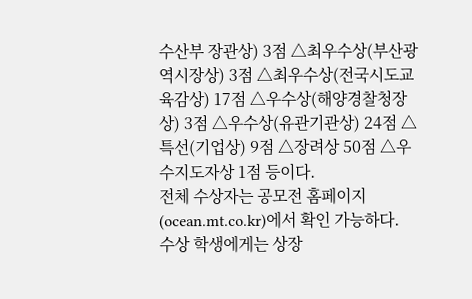수산부 장관상) 3점 △최우수상(부산광역시장상) 3점 △최우수상(전국시도교육감상) 17점 △우수상(해양경찰청장상) 3점 △우수상(유관기관상) 24점 △특선(기업상) 9점 △장려상 50점 △우수지도자상 1점 등이다.
전체 수상자는 공모전 홈페이지(ocean.mt.co.kr)에서 확인 가능하다.
수상 학생에게는 상장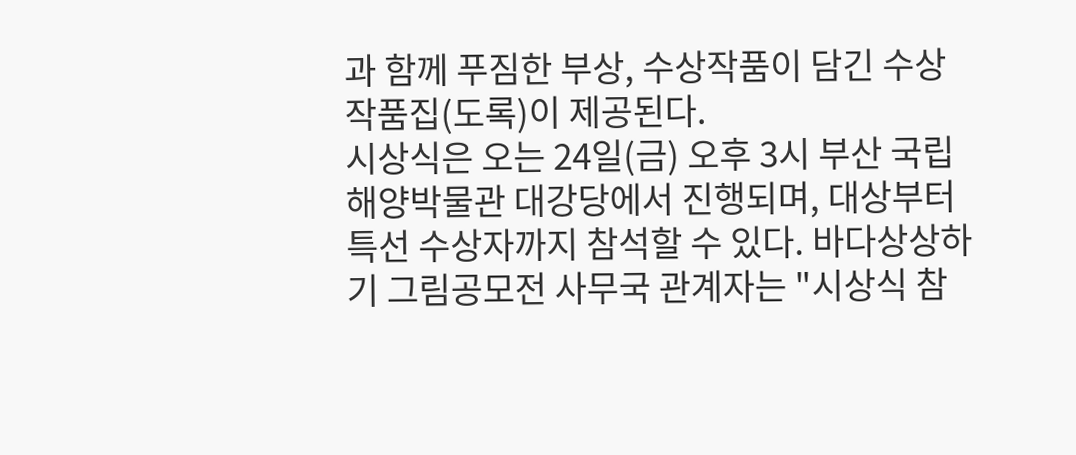과 함께 푸짐한 부상, 수상작품이 담긴 수상작품집(도록)이 제공된다.
시상식은 오는 24일(금) 오후 3시 부산 국립해양박물관 대강당에서 진행되며, 대상부터 특선 수상자까지 참석할 수 있다. 바다상상하기 그림공모전 사무국 관계자는 "시상식 참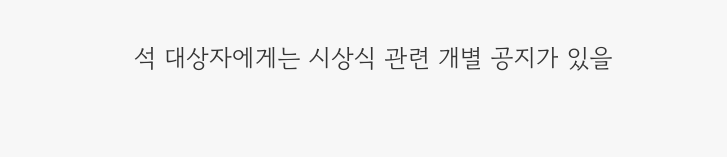석 대상자에게는 시상식 관련 개별 공지가 있을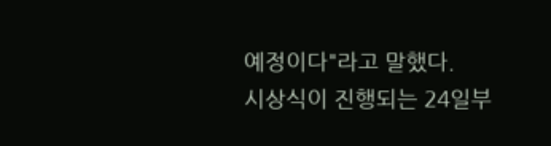예정이다"라고 말했다.
시상식이 진행되는 24일부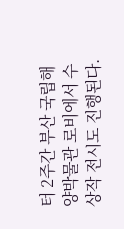터 2주간 부산 국립해양박물관 로비에서 수상작 전시도 진행된다.